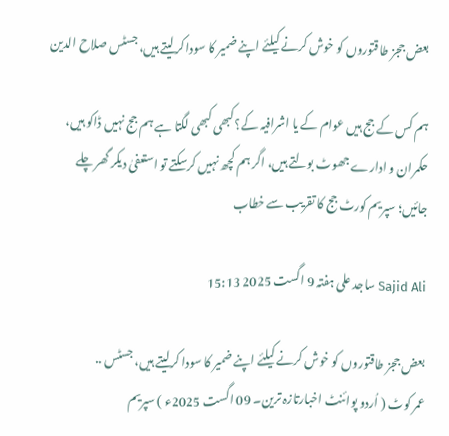بعض ججز طاقتوروں کو خوش کرنے کیلئے اپنے ضمیر کا سودا کرلیتے ہیں، جسٹس صلاح الدین

ہم کس کے جج ہیں عوام کے یا اشرافیہ کے؟ کبھی کبھی لگتا ہے ہم جج نہیں ڈاکو ہیں، حکمران و ادارے جھوٹ بولتے ہیں، اگر ہم کچھ نہیں کرسکتے تو استعفیٰ دیکر گھر چلے جائیں؛ سپریم کورٹ جج کا تقریب سے خطاب

Sajid Ali ساجد علی ہفتہ 9 اگست 2025 15:13

بعض ججز طاقتوروں کو خوش کرنے کیلئے اپنے ضمیر کا سودا کرلیتے ہیں، جسٹس ..
عمر کوٹ ( اُردو پوائنٹ اخبارتازہ ترین۔ 09 اگست 2025ء ) سپریم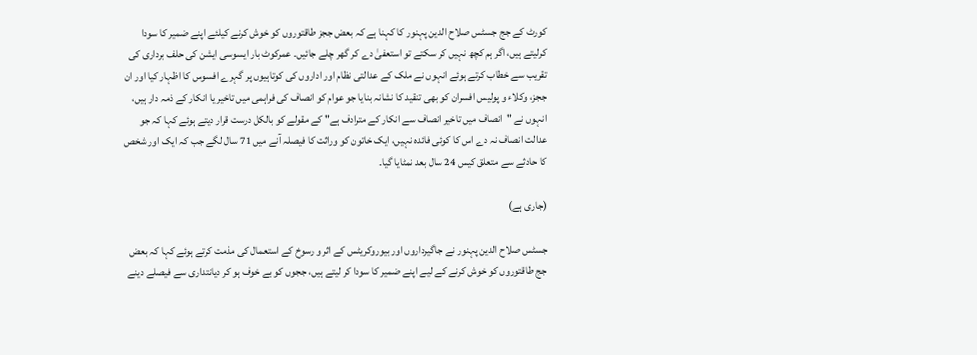کورٹ کے جج جسٹس صلاح الدین پہنور کا کہنا ہے کہ بعض ججز طاقتوروں کو خوش کرنے کیلئے اپنے ضمیر کا سودا کرلیتے ہیں، اگر ہم کچھ نہیں کر سکتے تو استعفیٰ دے کر گھر چلے جائیں۔ عمرکوٹ بار ایسوسی ایشن کی حلف برداری کی تقریب سے خطاب کرتے ہوئے انہوں نے ملک کے عدالتی نظام اور اداروں کی کوتاہیوں پر گہرے افسوس کا اظہار کیا اور ان ججز، وکلاء و پولیس افسران کو بھی تنقید کا نشانہ بنایا جو عوام کو انصاف کی فراہمی میں تاخیر یا انکار کے ذمہ دار ہیں، انہوں نے "انصاف میں تاخیر انصاف سے انکار کے مترادف ہے" کے مقولے کو بالکل درست قرار دیتے ہوئے کہا کہ جو عدالت انصاف نہ دے اس کا کوئی فائدہ نہیں، ایک خاتون کو وراثت کا فیصلہ آنے میں 71 سال لگے جب کہ ایک اور شخص کا حادثے سے متعلق کیس 24 سال بعد نمٹایا گیا۔

(جاری ہے)

جسٹس صلاح الدین پہنور نے جاگیرداروں اور بیوروکریٹس کے اثر و رسوخ کے استعمال کی مذمت کرتے ہوئے کہا کہ بعض جج طاقتوروں کو خوش کرنے کے لیے اپنے ضمیر کا سودا کر لیتے ہیں، ججوں کو بے خوف ہو کر دیانتداری سے فیصلے دینے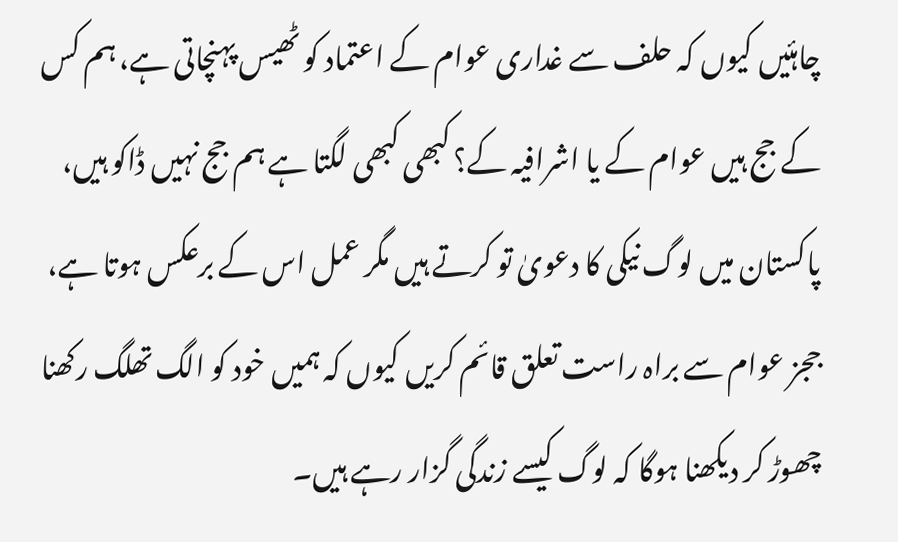چاہئیں کیوں کہ حلف سے غداری عوام کے اعتماد کو ٹھیس پہنچاتی ہے، ہم کس کے جج ہیں عوام کے یا اشرافیہ کے؟ کبھی کبھی لگتا ہے ہم جج نہیں ڈاکو ہیں، پاکستان میں لوگ نیکی کا دعویٰ تو کرتے ہیں مگر عمل اس کے برعکس ہوتا ہے، ججز عوام سے براہ راست تعلق قائم کریں کیوں کہ ہمیں خود کو الگ تھلگ رکھنا چھوڑ کر دیکھنا ہوگا کہ لوگ کیسے زندگی گزار رہے ہیں۔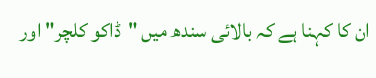ان کا کہنا ہے کہ بالائی سندھ میں "ڈاکو کلچر" اور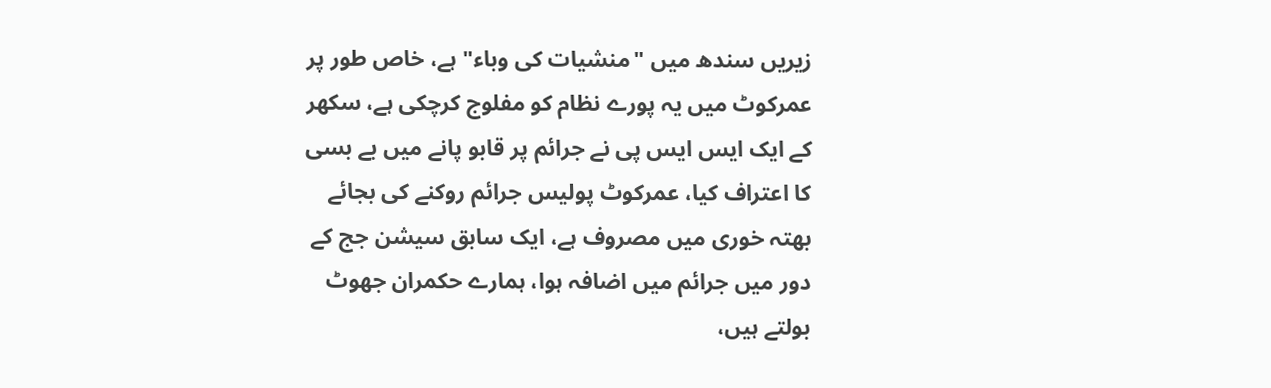زیریں سندھ میں "منشیات کی وباء" ہے، خاص طور پر عمرکوٹ میں یہ پورے نظام کو مفلوج کرچکی ہے، سکھر کے ایک ایس ایس پی نے جرائم پر قابو پانے میں بے بسی کا اعتراف کیا، عمرکوٹ پولیس جرائم روکنے کی بجائے بھتہ خوری میں مصروف ہے، ایک سابق سیشن جج کے دور میں جرائم میں اضافہ ہوا، ہمارے حکمران جھوٹ بولتے ہیں،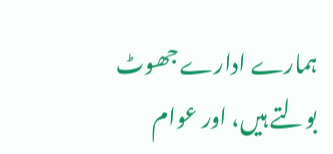ہمارے ادارے جھوٹ بولتے ہیں، اور عوام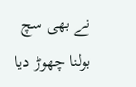نے بھی سچ بولنا چھوڑ دیا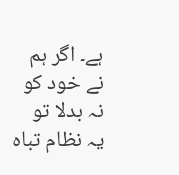ہے۔ اگر ہم نے خود کو نہ بدلا تو یہ نظام تباہ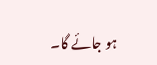ہو جائے گا۔